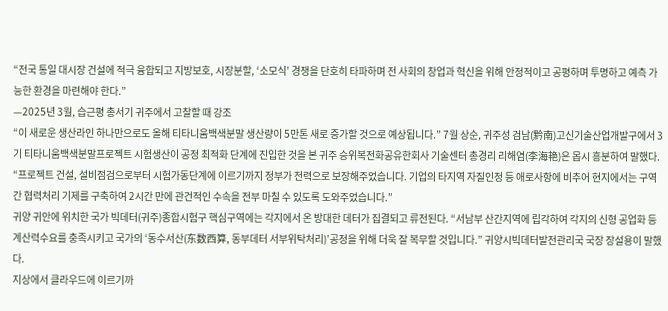“전국 통일 대시장 건설에 적극 융합되고 지방보호, 시장분할, ‘소모식’ 경쟁을 단호히 타파하며 전 사회의 창업과 혁신을 위해 안정적이고 공평하며 투명하고 예측 가능한 환경을 마련해야 한다.”
—2025년 3월, 습근평 총서기 귀주에서 고찰할 때 강조
“이 새로운 생산라인 하나만으로도 올해 티타니움백색분말 생산량이 5만톤 새로 증가할 것으로 예상됩니다.” 7월 상순, 귀주성 검남(黔南)고신기술산업개발구에서 3기 티타니움백색분말프로젝트 시험생산이 공정 최적화 단계에 진입한 것을 본 귀주 승위복전화공유한회사 기술센터 총경리 리해염(李海艳)은 몹시 흥분하여 말했다. “프로젝트 건설, 설비점검으로부터 시험가동단계에 이르기까지 정부가 전력으로 보장해주었습니다. 기업의 타지역 자질인정 등 애로사항에 비추어 현지에서는 구역간 협력처리 기제를 구축하여 2시간 만에 관건적인 수속을 전부 마칠 수 있도록 도와주었습니다.”
귀양 귀안에 위치한 국가 빅데터(귀주)종합시험구 핵심구역에는 각지에서 온 방대한 데터가 집결되고 류전된다. “서남부 산간지역에 립각하여 각지의 신형 공업화 등 계산력수요를 충족시키고 국가의 ‘동수서산(东数西算, 동부데터 서부위탁처리)’공정을 위해 더욱 잘 복무할 것입니다.” 귀양시빅데터발전관리국 국장 장설용이 말했다.
지상에서 클라우드에 이르기까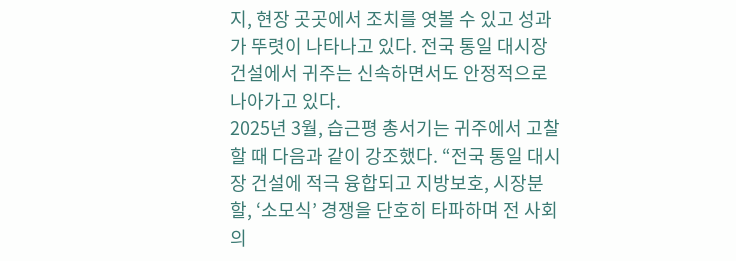지, 현장 곳곳에서 조치를 엿볼 수 있고 성과가 뚜렷이 나타나고 있다. 전국 통일 대시장 건설에서 귀주는 신속하면서도 안정적으로 나아가고 있다.
2025년 3월, 습근평 총서기는 귀주에서 고찰할 때 다음과 같이 강조했다. “전국 통일 대시장 건설에 적극 융합되고 지방보호, 시장분할, ‘소모식’ 경쟁을 단호히 타파하며 전 사회의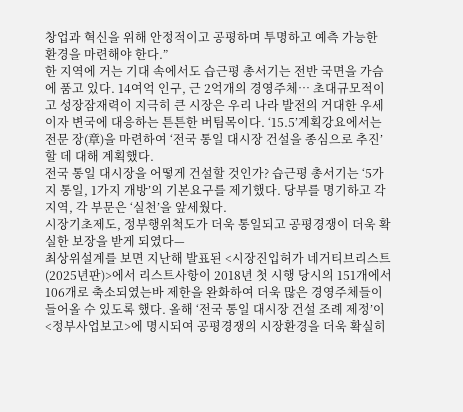창업과 혁신을 위해 안정적이고 공평하며 투명하고 예측 가능한 환경을 마련해야 한다.”
한 지역에 거는 기대 속에서도 습근평 총서기는 전반 국면을 가슴에 품고 있다. 14여억 인구, 근 2억개의 경영주체… 초대규모적이고 성장잠재력이 지극히 큰 시장은 우리 나라 발전의 거대한 우세이자 변국에 대응하는 튼튼한 버팀목이다. ‘15.5’계획강요에서는 전문 장(章)을 마련하여 ‘전국 통일 대시장 건설을 종심으로 추진’할 데 대해 계획했다.
전국 통일 대시장을 어떻게 건설할 것인가? 습근평 총서기는 ‘5가지 통일, 1가지 개방’의 기본요구를 제기했다. 당부를 명기하고 각 지역, 각 부문은 ‘실천’을 앞세웠다.
시장기초제도, 정부행위척도가 더욱 통일되고 공평경쟁이 더욱 확실한 보장을 받게 되였다—
최상위설계를 보면 지난해 발표된 <시장진입허가 네거티브리스트(2025년판)>에서 리스트사항이 2018년 첫 시행 당시의 151개에서 106개로 축소되였는바 제한을 완화하여 더욱 많은 경영주체들이 들어올 수 있도록 했다. 올해 ‘전국 통일 대시장 건설 조례 제정’이 <정부사업보고>에 명시되여 공평경쟁의 시장환경을 더욱 확실히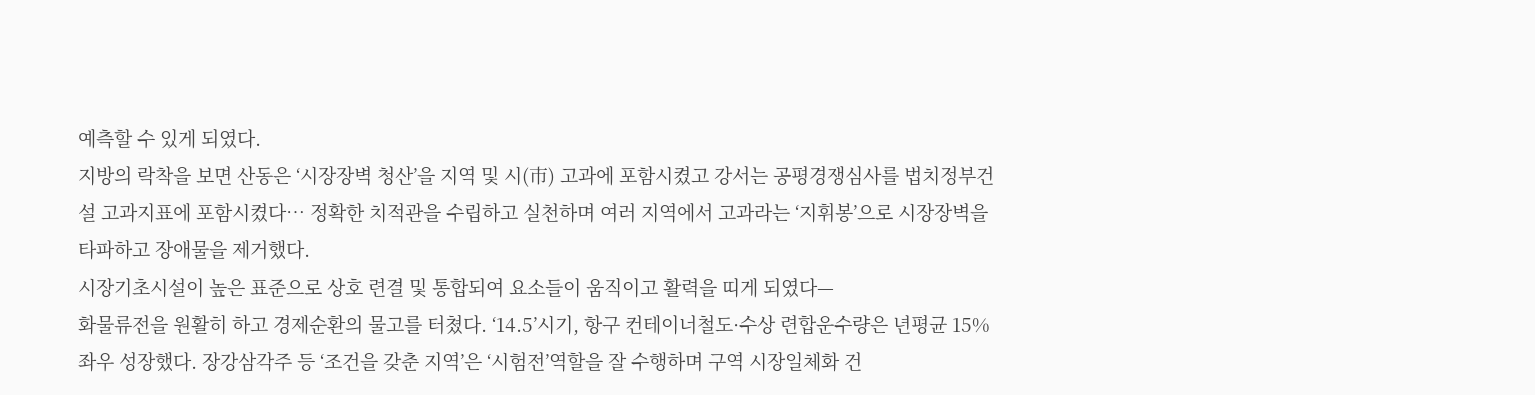예측할 수 있게 되였다.
지방의 락착을 보면 산동은 ‘시장장벽 청산’을 지역 및 시(市) 고과에 포함시켰고 강서는 공평경쟁심사를 법치정부건설 고과지표에 포함시켰다… 정확한 치적관을 수립하고 실천하며 여러 지역에서 고과라는 ‘지휘봉’으로 시장장벽을 타파하고 장애물을 제거했다.
시장기초시설이 높은 표준으로 상호 련결 및 통합되여 요소들이 움직이고 활력을 띠게 되였다—
화물류전을 원활히 하고 경제순환의 물고를 터쳤다. ‘14.5’시기, 항구 컨테이너철도·수상 련합운수량은 년평균 15% 좌우 성장했다. 장강삼각주 등 ‘조건을 갖춘 지역’은 ‘시험전’역할을 잘 수행하며 구역 시장일체화 건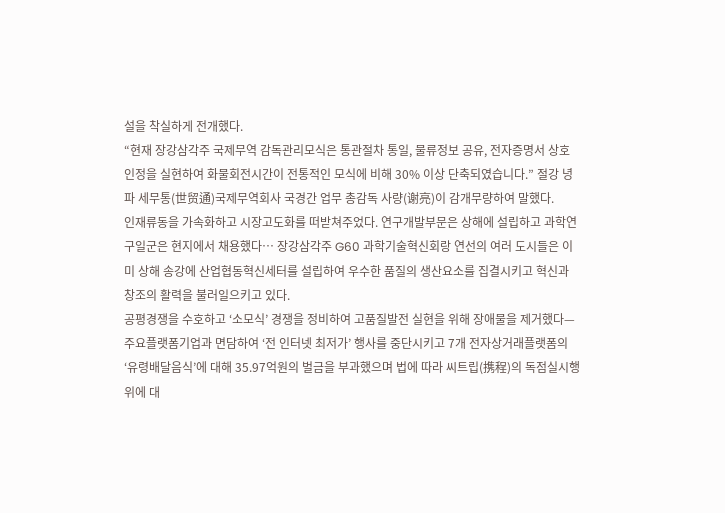설을 착실하게 전개했다.
“현재 장강삼각주 국제무역 감독관리모식은 통관절차 통일, 물류정보 공유, 전자증명서 상호 인정을 실현하여 화물회전시간이 전통적인 모식에 비해 30% 이상 단축되였습니다.” 절강 녕파 세무통(世贸通)국제무역회사 국경간 업무 총감독 사량(谢亮)이 감개무량하여 말했다.
인재류동을 가속화하고 시장고도화를 떠받쳐주었다. 연구개발부문은 상해에 설립하고 과학연구일군은 현지에서 채용했다… 장강삼각주 G60 과학기술혁신회랑 연선의 여러 도시들은 이미 상해 송강에 산업협동혁신세터를 설립하여 우수한 품질의 생산요소를 집결시키고 혁신과 창조의 활력을 불러일으키고 있다.
공평경쟁을 수호하고 ‘소모식’ 경쟁을 정비하여 고품질발전 실현을 위해 장애물을 제거했다—
주요플랫폼기업과 면담하여 ‘전 인터넷 최저가’ 행사를 중단시키고 7개 전자상거래플랫폼의 ‘유령배달음식’에 대해 35.97억원의 벌금을 부과했으며 법에 따라 씨트립(携程)의 독점실시행위에 대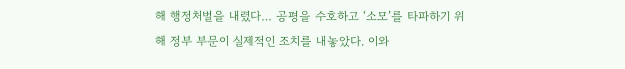해 행정처벌을 내렸다… 공평을 수호하고 ‘소모’를 타파하기 위해 정부 부문이 실제적인 조치를 내놓았다. 이와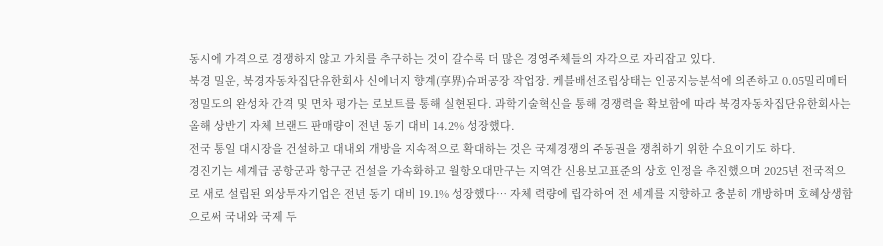동시에 가격으로 경쟁하지 않고 가치를 추구하는 것이 갈수록 더 많은 경영주체들의 자각으로 자리잡고 있다.
북경 밀운, 북경자동차집단유한회사 신에너지 향계(享界)슈퍼공장 작업장. 케블배선조립상태는 인공지능분석에 의존하고 0.05밀리메터 정밀도의 완성차 간격 및 면차 평가는 로보트를 통해 실현된다. 과학기술혁신을 통해 경쟁력을 확보함에 따라 북경자동차집단유한회사는 올해 상반기 자체 브랜드 판매량이 전년 동기 대비 14.2% 성장했다.
전국 통일 대시장을 건설하고 대내외 개방을 지속적으로 확대하는 것은 국제경쟁의 주동권을 쟁취하기 위한 수요이기도 하다.
경진기는 세계급 공항군과 항구군 건설을 가속화하고 월항오대만구는 지역간 신용보고표준의 상호 인정을 추진했으며 2025년 전국적으로 새로 설립된 외상투자기업은 전년 동기 대비 19.1% 성장했다… 자체 력량에 립각하여 전 세계를 지향하고 충분히 개방하며 호혜상생함으로써 국내와 국제 두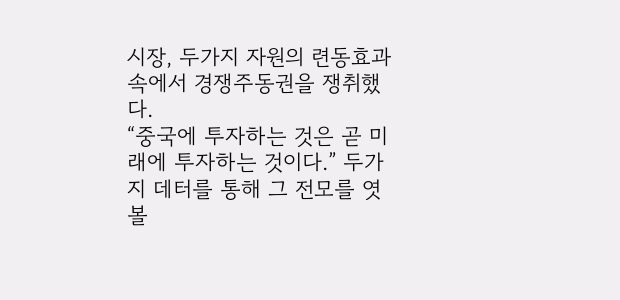시장, 두가지 자원의 련동효과 속에서 경쟁주동권을 쟁취했다.
“중국에 투자하는 것은 곧 미래에 투자하는 것이다.” 두가지 데터를 통해 그 전모를 엿볼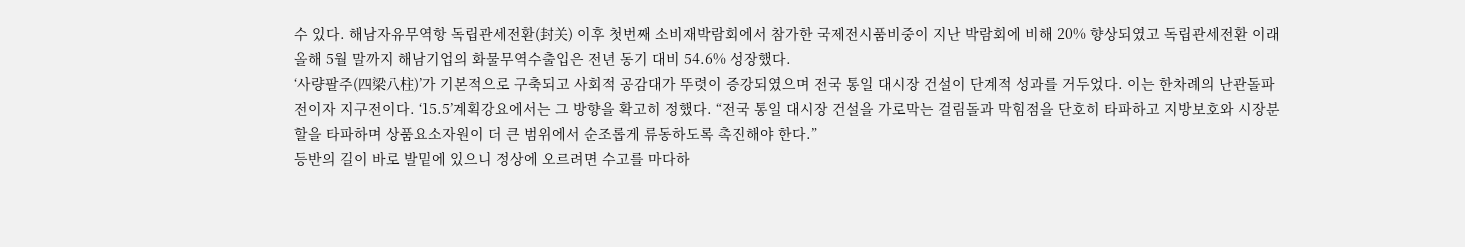수 있다. 해남자유무역항 독립관세전환(封关) 이후 첫번째 소비재박람회에서 참가한 국제전시품비중이 지난 박람회에 비해 20% 향상되였고 독립관세전환 이래 올해 5월 말까지 해남기업의 화물무역수출입은 전년 동기 대비 54.6% 성장했다.
‘사량팔주(四梁八柱)’가 기본적으로 구축되고 사회적 공감대가 뚜렷이 증강되였으며 전국 통일 대시장 건설이 단계적 성과를 거두었다. 이는 한차례의 난관돌파전이자 지구전이다. ‘15.5’계획강요에서는 그 방향을 확고히 정했다. “전국 통일 대시장 건설을 가로막는 걸림돌과 막힘점을 단호히 타파하고 지방보호와 시장분할을 타파하며 상품요소자원이 더 큰 범위에서 순조롭게 류동하도록 촉진해야 한다.”
등반의 길이 바로 발밑에 있으니 정상에 오르려면 수고를 마다하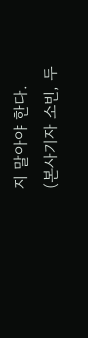지 말아야 한다.
(본사기자 소빈, 두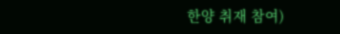한양 취재 참여)